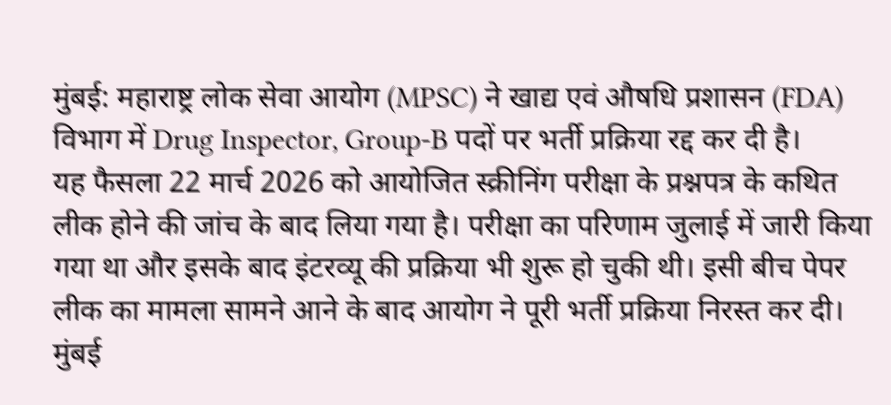मुंबई: महाराष्ट्र लोक सेवा आयोग (MPSC) ने खाद्य एवं औषधि प्रशासन (FDA) विभाग में Drug Inspector, Group-B पदों पर भर्ती प्रक्रिया रद्द कर दी है।
यह फैसला 22 मार्च 2026 को आयोजित स्क्रीनिंग परीक्षा के प्रश्नपत्र के कथित लीक होने की जांच के बाद लिया गया है। परीक्षा का परिणाम जुलाई में जारी किया गया था और इसके बाद इंटरव्यू की प्रक्रिया भी शुरू हो चुकी थी। इसी बीच पेपर लीक का मामला सामने आने के बाद आयोग ने पूरी भर्ती प्रक्रिया निरस्त कर दी।
मुंबई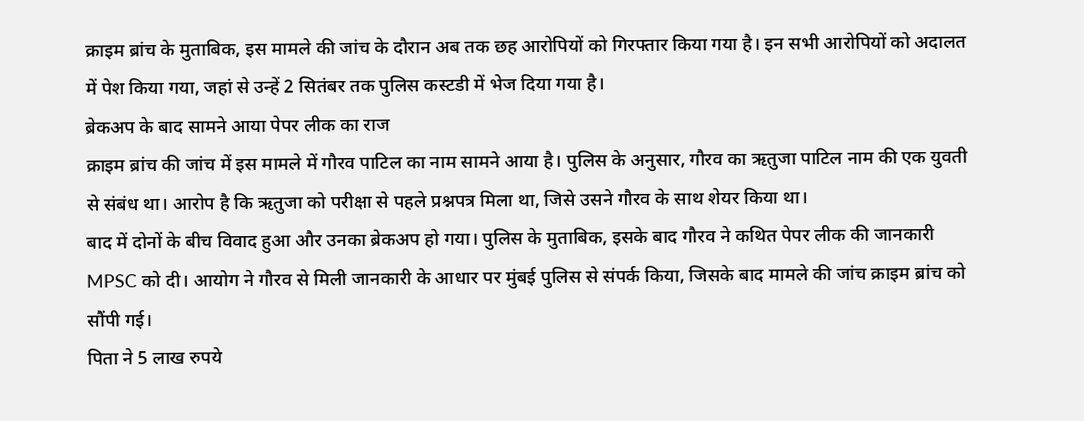क्राइम ब्रांच के मुताबिक, इस मामले की जांच के दौरान अब तक छह आरोपियों को गिरफ्तार किया गया है। इन सभी आरोपियों को अदालत में पेश किया गया, जहां से उन्हें 2 सितंबर तक पुलिस कस्टडी में भेज दिया गया है।
ब्रेकअप के बाद सामने आया पेपर लीक का राज
क्राइम ब्रांच की जांच में इस मामले में गौरव पाटिल का नाम सामने आया है। पुलिस के अनुसार, गौरव का ऋतुजा पाटिल नाम की एक युवती से संबंध था। आरोप है कि ऋतुजा को परीक्षा से पहले प्रश्नपत्र मिला था, जिसे उसने गौरव के साथ शेयर किया था।
बाद में दोनों के बीच विवाद हुआ और उनका ब्रेकअप हो गया। पुलिस के मुताबिक, इसके बाद गौरव ने कथित पेपर लीक की जानकारी MPSC को दी। आयोग ने गौरव से मिली जानकारी के आधार पर मुंबई पुलिस से संपर्क किया, जिसके बाद मामले की जांच क्राइम ब्रांच को सौंपी गई।
पिता ने 5 लाख रुपये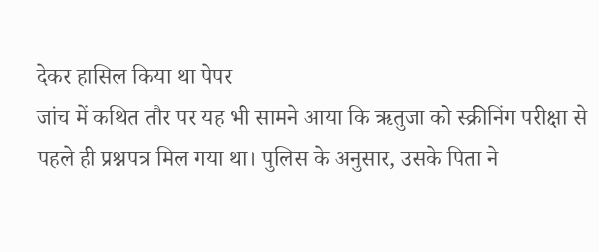देकर हासिल किया था पेपर
जांच में कथित तौर पर यह भी सामने आया कि ऋतुजा को स्क्रीनिंग परीक्षा से पहले ही प्रश्नपत्र मिल गया था। पुलिस के अनुसार, उसके पिता ने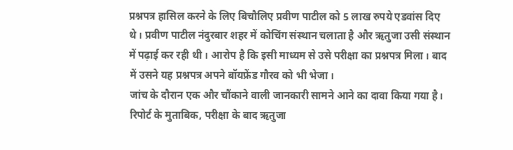प्रश्नपत्र हासिल करने के लिए बिचौलिए प्रवीण पाटील को 5 लाख रुपये एडवांस दिए थे। प्रवीण पाटील नंदुरबार शहर में कोचिंग संस्थान चलाता है और ऋतुजा उसी संस्थान में पढ़ाई कर रही थी। आरोप है कि इसी माध्यम से उसे परीक्षा का प्रश्नपत्र मिला। बाद में उसने यह प्रश्नपत्र अपने बॉयफ्रेंड गौरव को भी भेजा।
जांच के दौरान एक और चौंकाने वाली जानकारी सामने आने का दावा किया गया है। रिपोर्ट के मुताबिक, परीक्षा के बाद ऋतुजा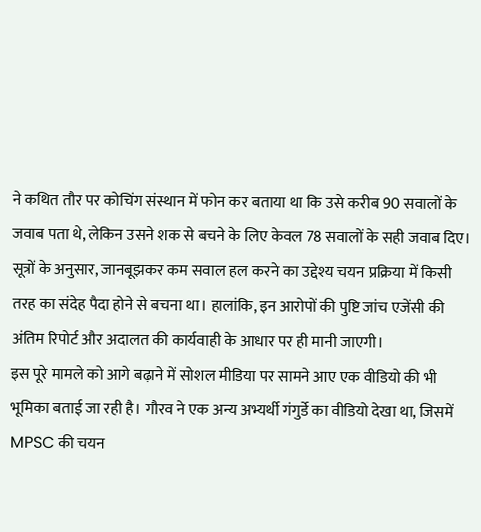ने कथित तौर पर कोचिंग संस्थान में फोन कर बताया था कि उसे करीब 90 सवालों के जवाब पता थे, लेकिन उसने शक से बचने के लिए केवल 78 सवालों के सही जवाब दिए।
सूत्रों के अनुसार, जानबूझकर कम सवाल हल करने का उद्देश्य चयन प्रक्रिया में किसी तरह का संदेह पैदा होने से बचना था। हालांकि, इन आरोपों की पुष्टि जांच एजेंसी की अंतिम रिपोर्ट और अदालत की कार्यवाही के आधार पर ही मानी जाएगी।
इस पूरे मामले को आगे बढ़ाने में सोशल मीडिया पर सामने आए एक वीडियो की भी भूमिका बताई जा रही है। गौरव ने एक अन्य अभ्यर्थी गंगुर्डे का वीडियो देखा था, जिसमें MPSC की चयन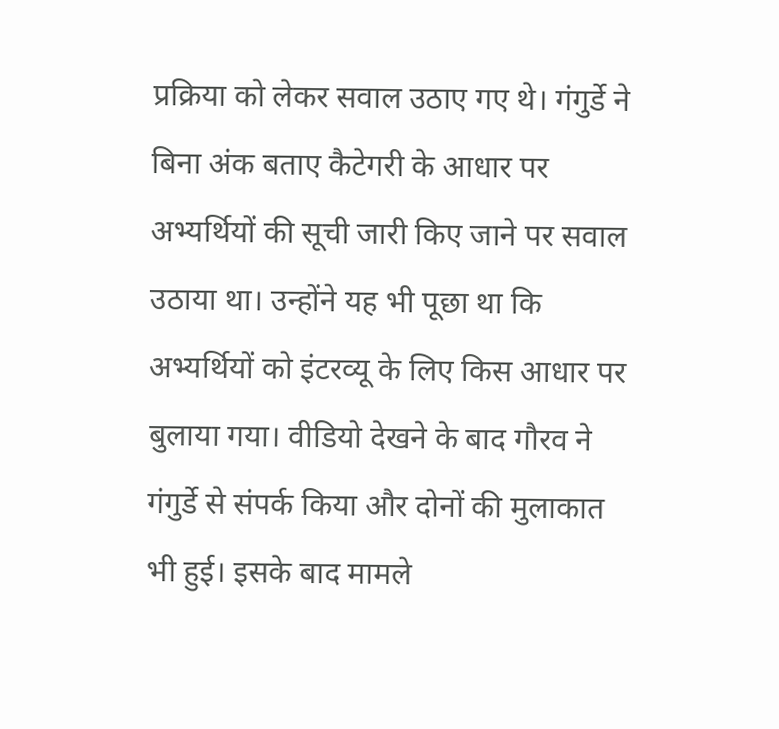प्रक्रिया को लेकर सवाल उठाए गए थे। गंगुर्डे ने बिना अंक बताए कैटेगरी के आधार पर अभ्यर्थियों की सूची जारी किए जाने पर सवाल उठाया था। उन्होंने यह भी पूछा था कि अभ्यर्थियों को इंटरव्यू के लिए किस आधार पर बुलाया गया। वीडियो देखने के बाद गौरव ने गंगुर्डे से संपर्क किया और दोनों की मुलाकात भी हुई। इसके बाद मामले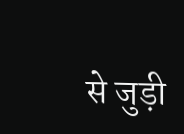से जुड़ी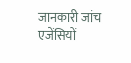जानकारी जांच एजेंसियों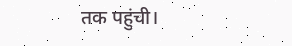तक पहुंची।